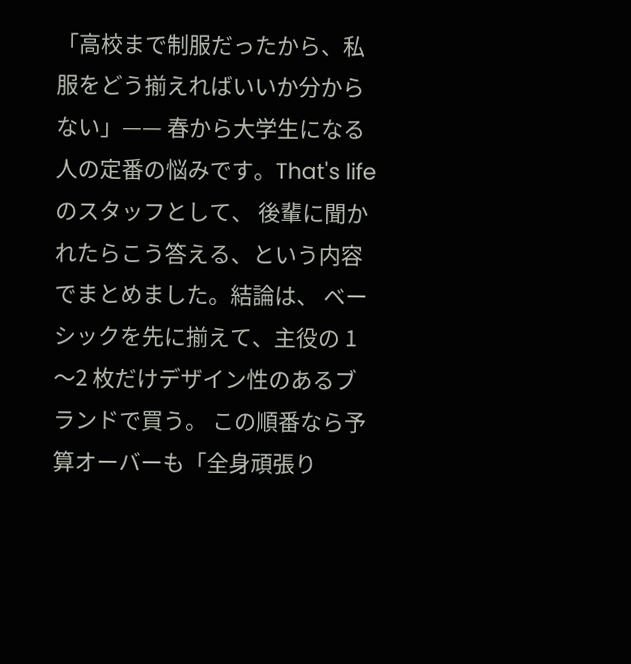「高校まで制服だったから、私服をどう揃えればいいか分からない」—— 春から大学生になる人の定番の悩みです。That's life のスタッフとして、 後輩に聞かれたらこう答える、という内容でまとめました。結論は、 ベーシックを先に揃えて、主役の 1〜2 枚だけデザイン性のあるブランドで買う。 この順番なら予算オーバーも「全身頑張り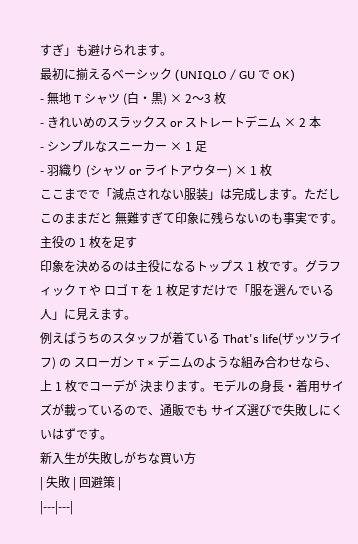すぎ」も避けられます。
最初に揃えるベーシック (UNIQLO / GU で OK)
- 無地 T シャツ (白・黒) × 2〜3 枚
- きれいめのスラックス or ストレートデニム × 2 本
- シンプルなスニーカー × 1 足
- 羽織り (シャツ or ライトアウター) × 1 枚
ここまでで「減点されない服装」は完成します。ただしこのままだと 無難すぎて印象に残らないのも事実です。
主役の 1 枚を足す
印象を決めるのは主役になるトップス 1 枚です。グラフィック T や ロゴ T を 1 枚足すだけで「服を選んでいる人」に見えます。
例えばうちのスタッフが着ている That's life(ザッツライフ) の スローガン T × デニムのような組み合わせなら、上 1 枚でコーデが 決まります。モデルの身長・着用サイズが載っているので、通販でも サイズ選びで失敗しにくいはずです。
新入生が失敗しがちな買い方
| 失敗 | 回避策 |
|---|---|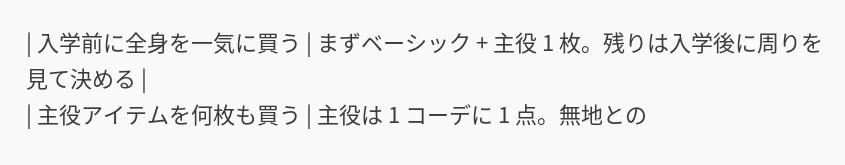| 入学前に全身を一気に買う | まずベーシック + 主役 1 枚。残りは入学後に周りを見て決める |
| 主役アイテムを何枚も買う | 主役は 1 コーデに 1 点。無地との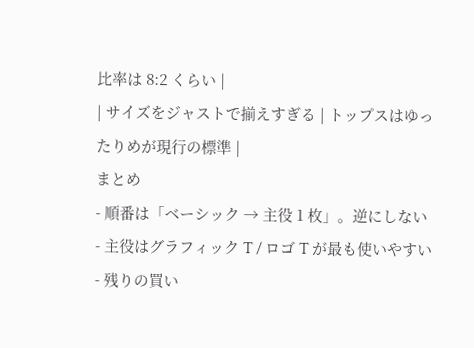比率は 8:2 くらい |
| サイズをジャストで揃えすぎる | トップスはゆったりめが現行の標準 |
まとめ
- 順番は「ベーシック → 主役 1 枚」。逆にしない
- 主役はグラフィック T / ロゴ T が最も使いやすい
- 残りの買い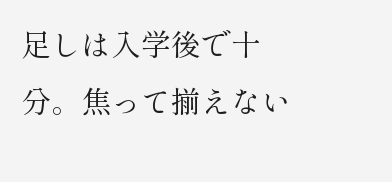足しは入学後で十分。焦って揃えない